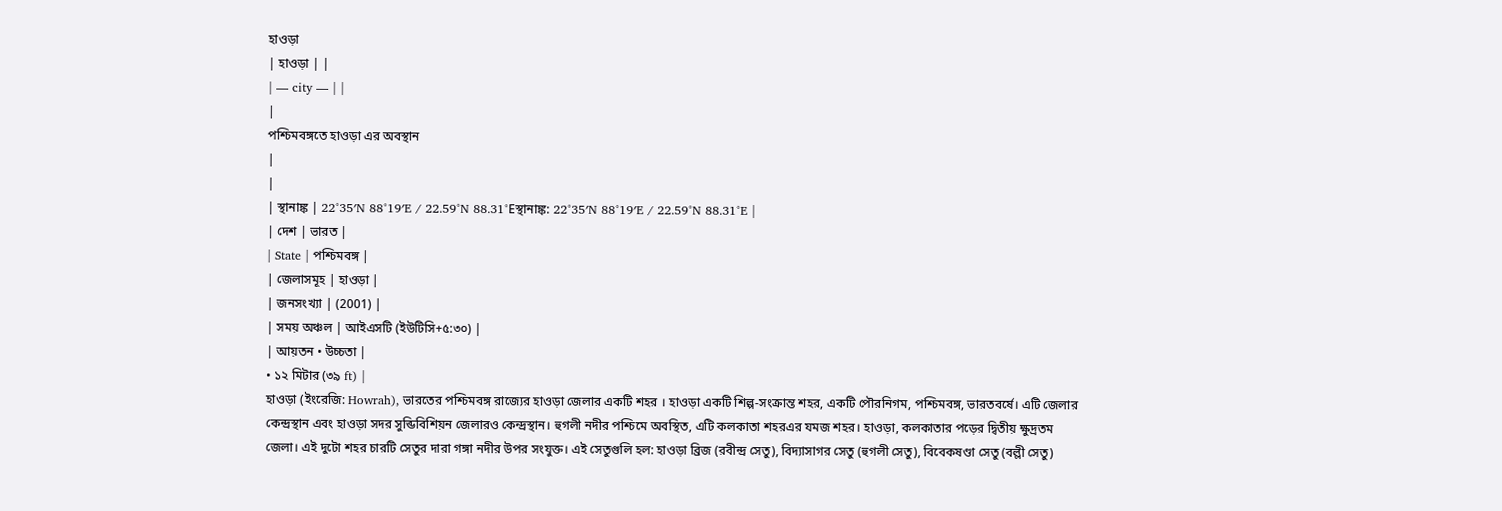হাওড়া
| হাওড়া | |
| — city — | |
|
পশ্চিমবঙ্গতে হাওড়া এর অবস্থান
|
|
| স্থানাঙ্ক | 22°35′N 88°19′E / 22.59°N 88.31°Eস্থানাঙ্ক: 22°35′N 88°19′E / 22.59°N 88.31°E |
| দেশ | ভারত |
| State | পশ্চিমবঙ্গ |
| জেলাসমূহ | হাওড়া |
| জনসংখ্যা | (2001) |
| সময় অঞ্চল | আইএসটি (ইউটিসি+৫:৩০) |
| আয়তন • উচ্চতা |
• ১২ মিটার (৩৯ ft) |
হাওড়া (ইংরেজি: Howrah), ভারতের পশ্চিমবঙ্গ রাজ্যের হাওড়া জেলার একটি শহর । হাওড়া একটি শিল্প-সংক্রান্ত শহর, একটি পৌরনিগম, পশ্চিমবঙ্গ, ভারতবর্ষে। এটি জেলার কেন্দ্রস্থান এবং হাওড়া সদর সুব্ডিবিশিয়ন জেলারও কেন্দ্রস্থান। হুগলী নদীর পশ্চিমে অবস্থিত, এটি কলকাতা শহরএর যমজ শহর। হাওড়া, কলকাতার পড়ের দ্বিতীয় ক্ষুদ্রতম জেলা। এই দুটো শহর চারটি সেতুর দারা গঙ্গা নদীর উপর সংযুক্ত। এই সেতুগুলি হল: হাওড়া ব্রিজ (রবীন্দ্র সেতু), বিদ্যাসাগর সেতু (হুগলী সেতু), বিবেকষণ্ডা সেতু (বল্লী সেতু)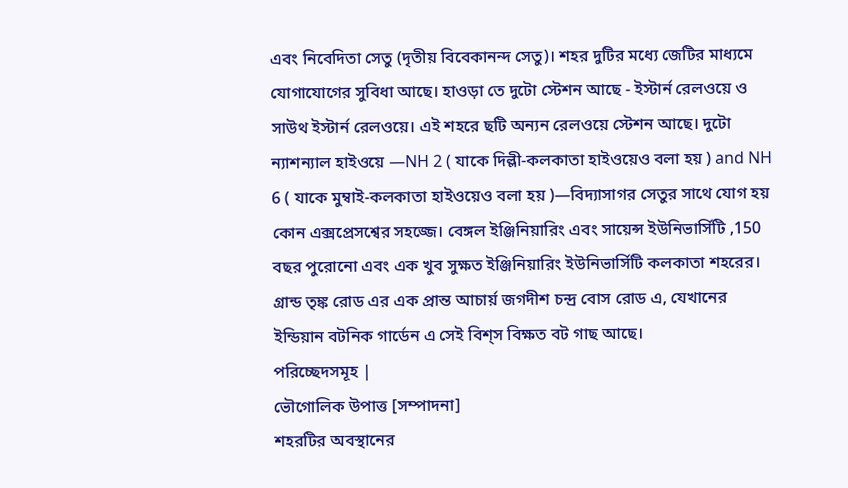এবং নিবেদিতা সেতু (দৃতীয় বিবেকানন্দ সেতু)। শহর দুটির মধ্যে জেটির মাধ্যমে যোগাযোগের সুবিধা আছে। হাওড়া তে দুটো স্টেশন আছে - ইস্টার্ন রেলওয়ে ও সাউথ ইস্টার্ন রেলওয়ে। এই শহরে ছটি অন্যন রেলওয়ে স্টেশন আছে। দুটো ন্যাশন্যাল হাইওয়ে —NH 2 ( যাকে দিল্লী-কলকাতা হাইওয়েও বলা হয় ) and NH 6 ( যাকে মুম্বাই-কলকাতা হাইওয়েও বলা হয় )—বিদ্যাসাগর সেতুর সাথে যোগ হয় কোন এক্সপ্রেসশ্বের সহজ্জে। বেঙ্গল ইঞ্জিনিয়ারিং এবং সায়েন্স ইউনিভার্সিটি ,150 বছর পুরোনো এবং এক খুব সুক্ষত ইঞ্জিনিয়ারিং ইউনিভার্সিটি কলকাতা শহরের। গ্রান্ড তৃঙ্ক রোড এর এক প্রান্ত আচার্য় জগদীশ চন্দ্র বোস রোড এ, যেখানের ইন্ডিয়ান বটনিক গার্ডেন এ সেই বিশ্স বিক্ষত বট গাছ আছে।
পরিচ্ছেদসমূহ |
ভৌগোলিক উপাত্ত [সম্পাদনা]
শহরটির অবস্থানের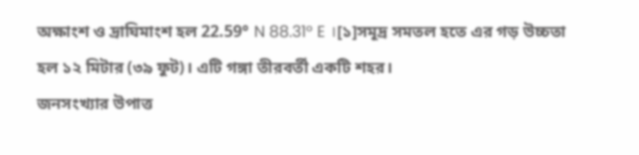অক্ষাংশ ও দ্রাঘিমাংশ হল 22.59° N 88.31° E ।[১]সমূদ্র সমতল হতে এর গড় উচ্চতা হল ১২ মিটার (৩৯ ফুট)। এটি গঙ্গা তীরবর্তী একটি শহর।
জনসংখ্যার উপাত্ত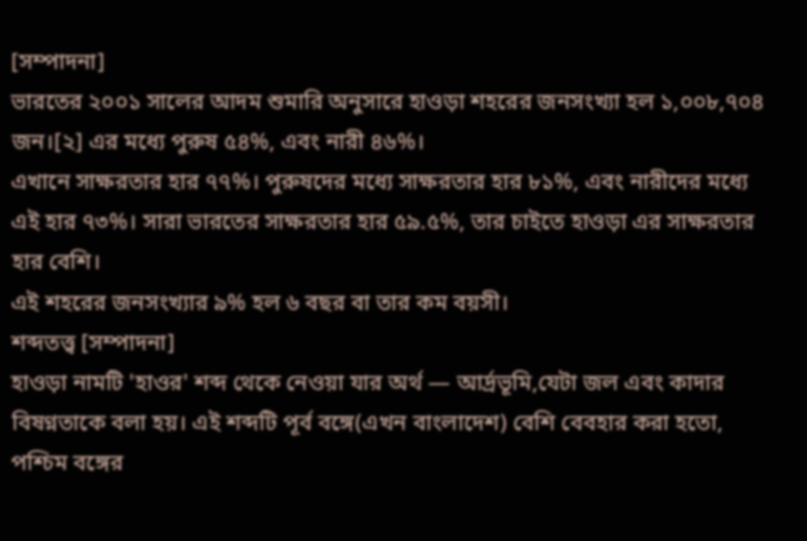[সম্পাদনা]
ভারতের ২০০১ সালের আদম শুমারি অনুসারে হাওড়া শহরের জনসংখ্যা হল ১,০০৮,৭০৪ জন।[২] এর মধ্যে পুরুষ ৫৪%, এবং নারী ৪৬%।
এখানে সাক্ষরতার হার ৭৭%। পুরুষদের মধ্যে সাক্ষরতার হার ৮১%, এবং নারীদের মধ্যে এই হার ৭৩%। সারা ভারতের সাক্ষরতার হার ৫৯.৫%, তার চাইতে হাওড়া এর সাক্ষরতার হার বেশি।
এই শহরের জনসংখ্যার ৯% হল ৬ বছর বা তার কম বয়সী।
শব্দতত্ত্ব [সম্পাদনা]
হাওড়া নামটি 'হাওর' শব্দ থেকে নেওয়া যার অর্থ — আর্দ্রভূমি,যেটা জল এবং কাদার বিষণ্নতাকে বলা হয়। এই শব্দটি পূর্ব বঙ্গে(এখন বাংলাদেশ) বেশি বেবহার করা হতো, পশ্চিম বঙ্গের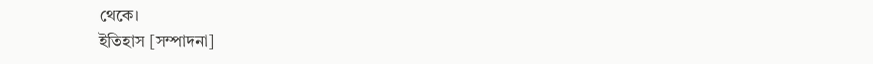থেকে।
ইতিহাস [সম্পাদনা]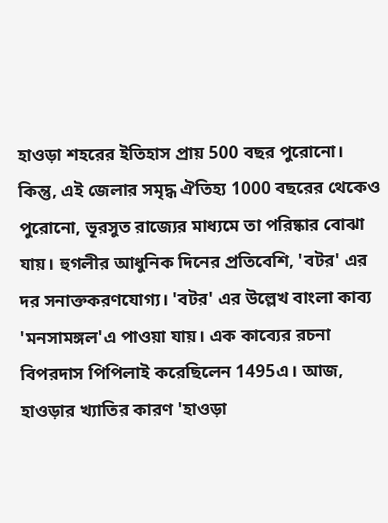হাওড়া শহরের ইতিহাস প্রায় 500 বছর পুরোনো। কিন্তু, এই জেলার সমৃদ্ধ ঐতিহ্য 1000 বছরের থেকেও পুরোনো, ভূরসুত রাজ্যের মাধ্যমে তা পরিষ্কার বোঝা যায়। হুগলীর আধুনিক দিনের প্রতিবেশি, 'বটর' এর দর সনাক্তকরণযোগ্য। 'বটর' এর উল্লেখ বাংলা কাব্য 'মনসামঙ্গল'এ পাওয়া যায়। এক কাব্যের রচনা বিপরদাস পিপিলাই করেছিলেন 1495এ। আজ, হাওড়ার খ্যাতির কারণ 'হাওড়া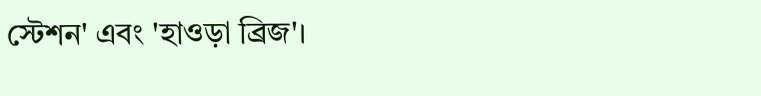স্টেশন' এবং 'হাওড়া ব্রিজ'।